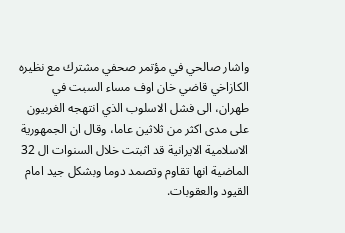واشار صالحي في مؤتمر صحفي مشترك مع نظيره الكازاخي قاضي خان اوف مساء السبت في طهران، الى فشل الاسلوب الذي انتهجه الغربيون على مدى اكثر من ثلاثين عاما، وقال ان الجمهورية الاسلامية الايرانية قد اثبتت خلال السنوات ال 32 الماضية انها تقاوم وتصمد دوما وبشكل جيد امام القيود والعقوبات.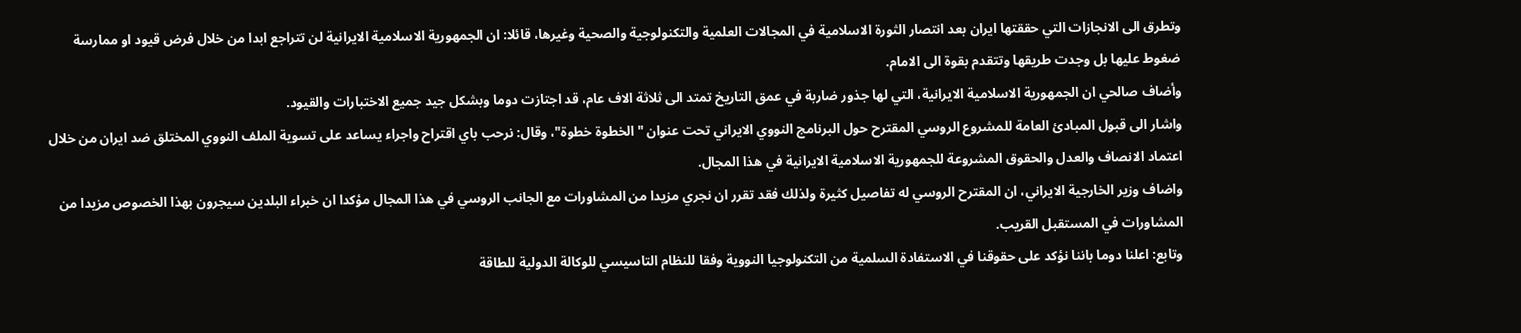وتطرق الى الانجازات التي حققتها ايران بعد انتصار الثورة الاسلامية في المجالات العلمية والتكنولوجية والصحية وغيرها، قائلا: ان الجمهورية الاسلامية الايرانية لن تتراجع ابدا من خلال فرض قيود او ممارسة ضغوط عليها بل وجدت طريقها وتتقدم بقوة الى الامام.
وأضاف صالحي ان الجمهورية الاسلامية الايرانية، التي لها جذور ضاربة في عمق التاريخ تمتد الى ثلاثة الاف عام، قد اجتازت دوما وبشكل جيد جميع الاختبارات والقيود.
واشار الى قبول المبادئ العامة للمشروع الروسي المقترح حول البرنامج النووي الايراني تحت عنوان "الخطوة خطوة"، وقال: نرحب باي اقتراح واجراء يساعد على تسوية الملف النووي المختلق ضد ايران من خلال اعتماد الانصاف والعدل والحقوق المشروعة للجمهورية الاسلامية الايرانية في هذا المجال.
واضاف وزير الخارجية الايراني، ان المقترح الروسي له تفاصيل كثيرة ولذلك فقد تقرر ان نجري مزيدا من المشاورات مع الجانب الروسي في هذا المجال مؤكدا ان خبراء البلدين سيجرون بهذا الخصوص مزيدا من المشاورات في المستقبل القريب.
وتابع: اعلنا دوما باننا نؤكد على حقوقنا في الاستفادة السلمية من التكنولوجيا النووية وفقا للنظام التاسيسي للوكالة الدولية للطاقة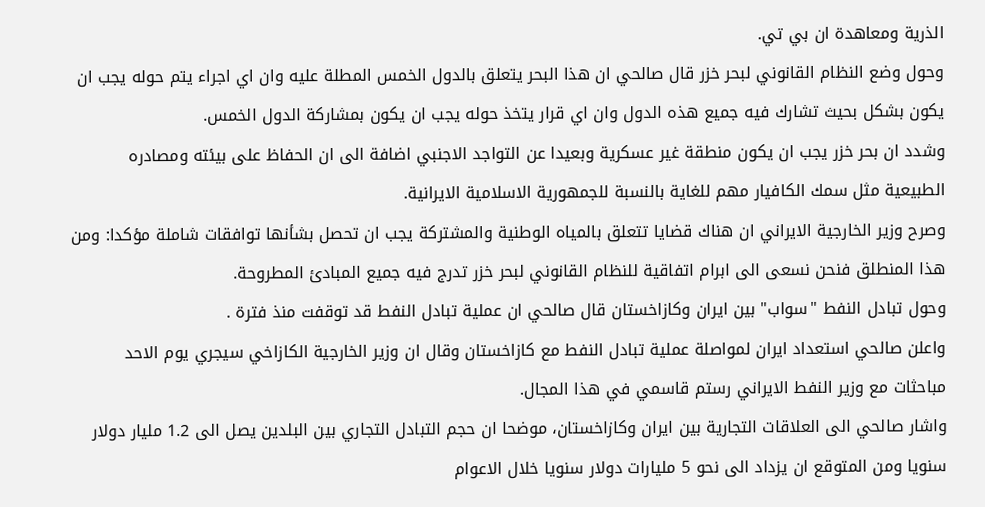الذرية ومعاهدة ان بي تي.
وحول وضع النظام القانوني لبحر خزر قال صالحي ان هذا البحر يتعلق بالدول الخمس المطلة عليه وان اي اجراء يتم حوله يجب ان يكون بشكل بحيث تشارك فيه جميع هذه الدول وان اي قرار يتخذ حوله يجب ان يكون بمشاركة الدول الخمس.
وشدد ان بحر خزر يجب ان يكون منطقة غير عسكرية وبعيدا عن التواجد الاجنبي اضافة الى ان الحفاظ على بيئته ومصادره الطبيعية مثل سمك الكافيار مهم للغاية بالنسبة للجمهورية الاسلامية الايرانية.
وصرح وزير الخارجية الايراني ان هناك قضايا تتعلق بالمياه الوطنية والمشتركة يجب ان تحصل بشأنها توافقات شاملة مؤكدا: ومن هذا المنطلق فنحن نسعى الى ابرام اتفاقية للنظام القانوني لبحر خزر تدرج فيه جميع المبادئ المطروحة.
وحول تبادل النفط "سواب" بين ايران وكازاخستان قال صالحي ان عملية تبادل النفط قد توقفت منذ فترة .
واعلن صالحي استعداد ايران لمواصلة عملية تبادل النفط مع كازاخستان وقال ان وزير الخارجية الكازاخي سيجري يوم الاحد مباحثات مع وزير النفط الايراني رستم قاسمي في هذا المجال.
واشار صالحي الى العلاقات التجارية بين ايران وكازاخستان، موضحا ان حجم التبادل التجاري بين البلدين يصل الى 1.2 مليار دولار سنويا ومن المتوقع ان يزداد الى نحو 5 مليارات دولار سنويا خلال الاعوام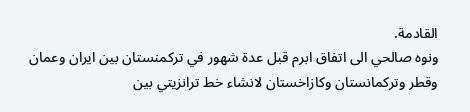القادمة.
ونوه صالحي الى اتفاق ابرم قبل عدة شهور في تركمنستان بين ايران وعمان وقطر وتركمانستان وكازاخستان لانشاء خط ترانزيتي بين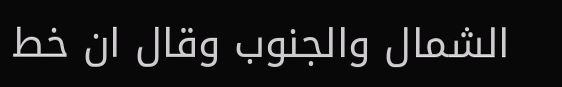الشمال والجنوب وقال ان خط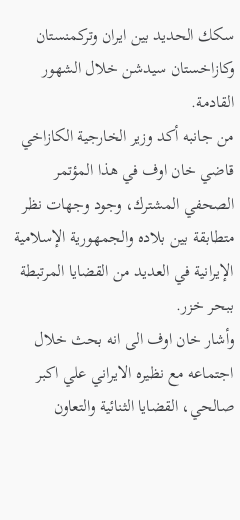سكك الحديد بين ايران وتركمنستان وكازاخستان سيدشن خلال الشهور القادمة.
من جانبه أكد وزير الخارجية الكازاخي قاضي خان اوف في هذا المؤتمر الصحفي المشترك، وجود وجهات نظر متطابقة بين بلاده والجمهورية الإسلامية الإيرانية في العديد من القضايا المرتبطة ببحر خزر.
وأشار خان اوف الى انه بحث خلال اجتماعه مع نظيره الايراني علي اكبر صالحي، القضايا الثنائية والتعاون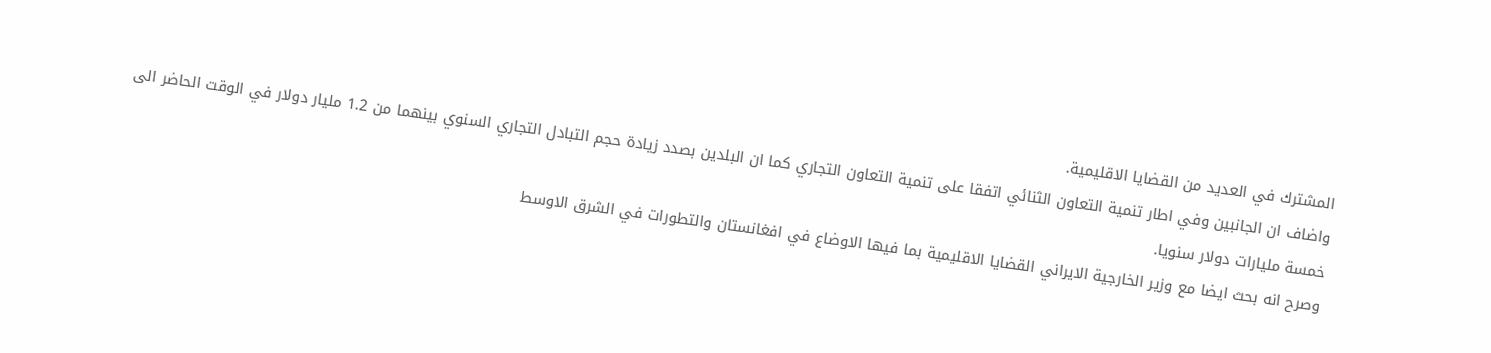المشترك في العديد من القضايا الاقليمية.
واضاف ان الجانبين وفي اطار تنمية التعاون الثنائي اتفقا على تنمية التعاون التجاري كما ان البلدين بصدد زيادة حجم التبادل التجاري السنوي بينهما من 1.2 مليار دولار في الوقت الحاضر الى خمسة مليارات دولار سنويا.
وصرح انه بحث ايضا مع وزير الخارجية الايراني القضايا الاقليمية بما فيها الاوضاع في افغانستان والتطورات في الشرق الاوسط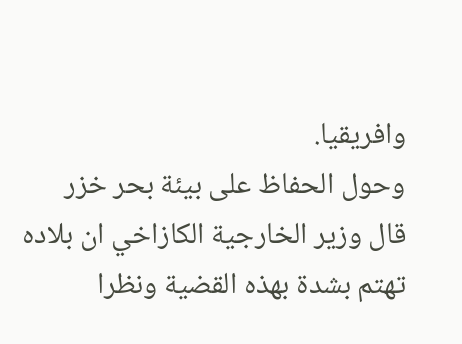وافريقيا.
وحول الحفاظ على بيئة بحر خزر قال وزير الخارجية الكازاخي ان بلاده تهتم بشدة بهذه القضية ونظرا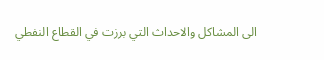الى المشاكل والاحداث التي برزت في القطاع النفطي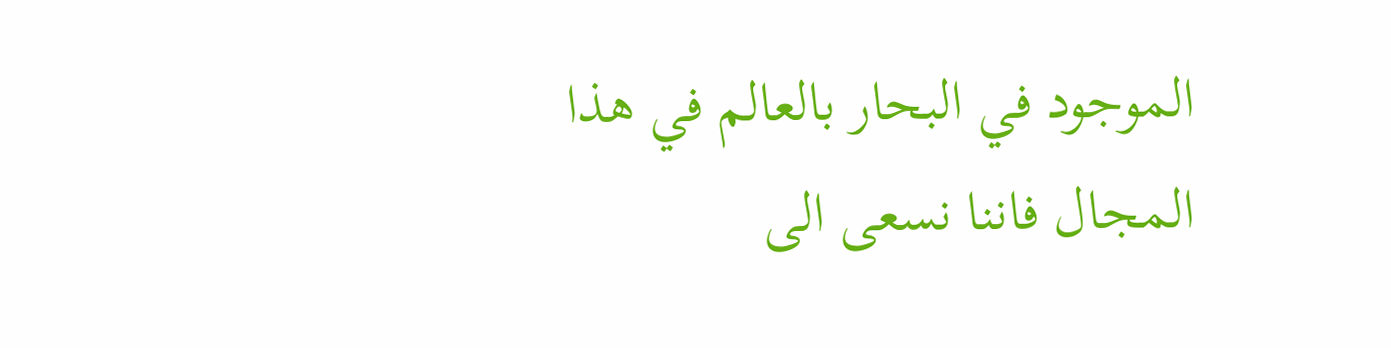الموجود في البحار بالعالم في هذا المجال فاننا نسعى الى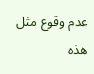عدم وقوع مثل هذه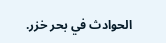الحوادث في بحر خزر.